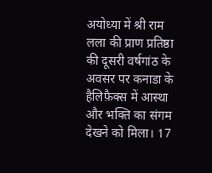अयोध्या में श्री राम लला की प्राण प्रतिष्ठा की दूसरी वर्षगांठ के अवसर पर कनाडा के हैलिफ़ैक्स में आस्था और भक्ति का संगम देखने को मिला। 17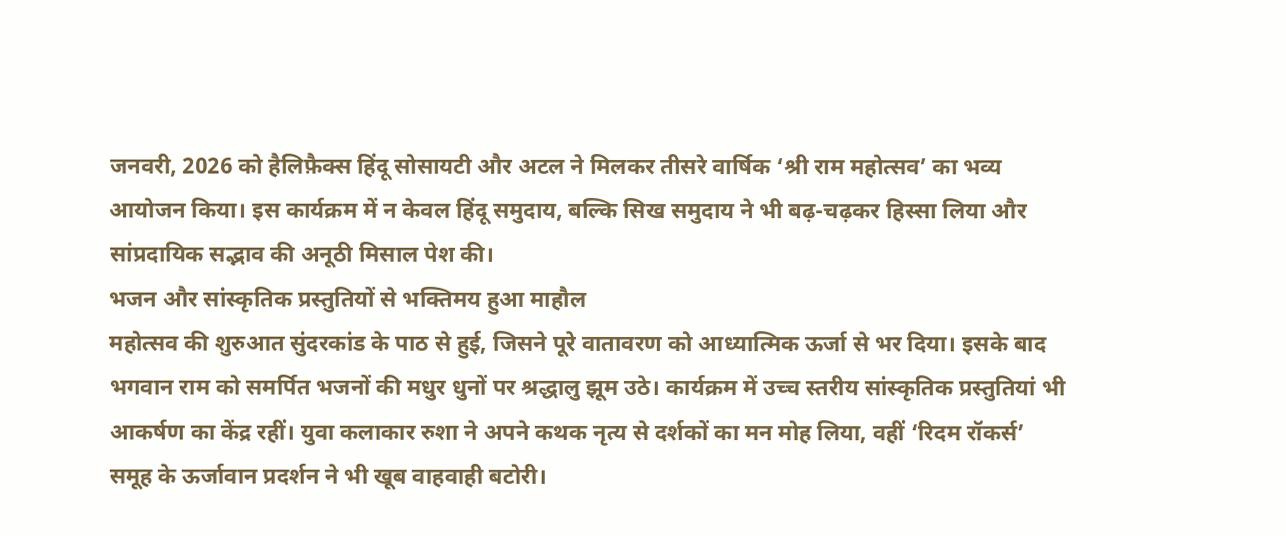जनवरी, 2026 को हैलिफ़ैक्स हिंदू सोसायटी और अटल ने मिलकर तीसरे वार्षिक ‘श्री राम महोत्सव’ का भव्य आयोजन किया। इस कार्यक्रम में न केवल हिंदू समुदाय, बल्कि सिख समुदाय ने भी बढ़-चढ़कर हिस्सा लिया और सांप्रदायिक सद्भाव की अनूठी मिसाल पेश की।
भजन और सांस्कृतिक प्रस्तुतियों से भक्तिमय हुआ माहौल
महोत्सव की शुरुआत सुंदरकांड के पाठ से हुई, जिसने पूरे वातावरण को आध्यात्मिक ऊर्जा से भर दिया। इसके बाद भगवान राम को समर्पित भजनों की मधुर धुनों पर श्रद्धालु झूम उठे। कार्यक्रम में उच्च स्तरीय सांस्कृतिक प्रस्तुतियां भी आकर्षण का केंद्र रहीं। युवा कलाकार रुशा ने अपने कथक नृत्य से दर्शकों का मन मोह लिया, वहीं ‘रिदम रॉकर्स’ समूह के ऊर्जावान प्रदर्शन ने भी खूब वाहवाही बटोरी।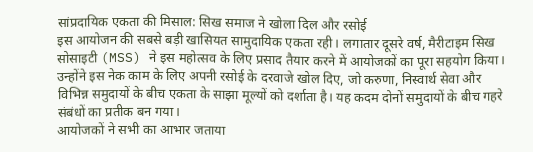सांप्रदायिक एकता की मिसाल: सिख समाज ने खोला दिल और रसोई
इस आयोजन की सबसे बड़ी खासियत सामुदायिक एकता रही। लगातार दूसरे वर्ष, मैरीटाइम सिख सोसाइटी (MSS) ने इस महोत्सव के लिए प्रसाद तैयार करने में आयोजकों का पूरा सहयोग किया। उन्होंने इस नेक काम के लिए अपनी रसोई के दरवाजे खोल दिए, जो करुणा, निस्वार्थ सेवा और विभिन्न समुदायों के बीच एकता के साझा मूल्यों को दर्शाता है। यह कदम दोनों समुदायों के बीच गहरे संबंधों का प्रतीक बन गया।
आयोजकों ने सभी का आभार जताया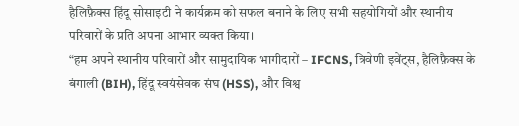हैलिफ़ैक्स हिंदू सोसाइटी ने कार्यक्रम को सफल बनाने के लिए सभी सहयोगियों और स्थानीय परिवारों के प्रति अपना आभार व्यक्त किया।
“हम अपने स्थानीय परिवारों और सामुदायिक भागीदारों – IFCNS, त्रिवेणी इवेंट्स, हैलिफ़ैक्स के बंगाली (BIH), हिंदू स्वयंसेवक संघ (HSS), और विश्व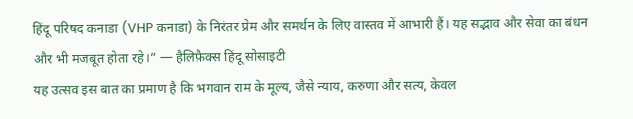हिंदू परिषद कनाडा (VHP कनाडा) के निरंतर प्रेम और समर्थन के लिए वास्तव में आभारी हैं। यह सद्भाव और सेवा का बंधन और भी मजबूत होता रहे।” — हैलिफ़ैक्स हिंदू सोसाइटी
यह उत्सव इस बात का प्रमाण है कि भगवान राम के मूल्य, जैसे न्याय, करुणा और सत्य, केवल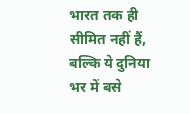भारत तक ही सीमित नहीं हैं, बल्कि ये दुनिया भर में बसे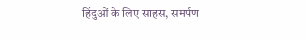हिंदुओं के लिए साहस, समर्पण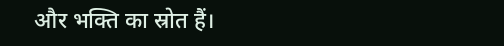और भक्ति का स्रोत हैं।